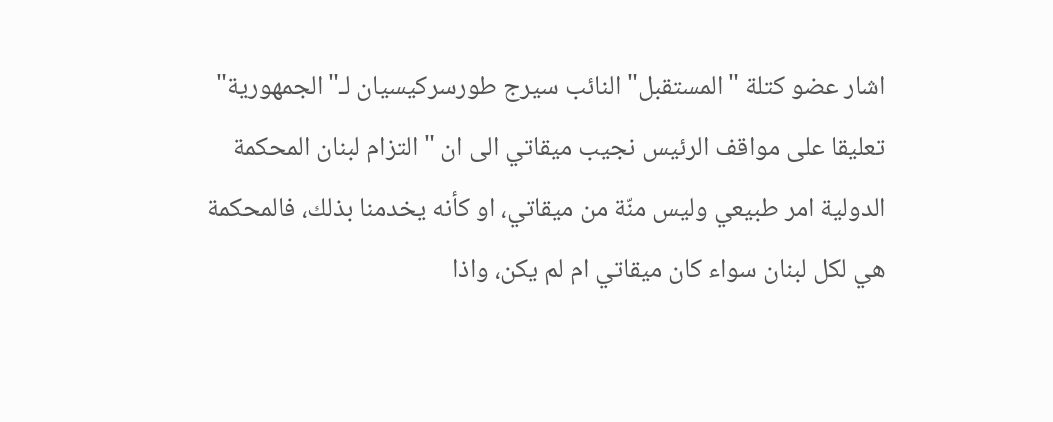اشار عضو كتلة "المستقبل" النائب سيرج طورسركيسيان لـ"الجمهورية" تعليقا على مواقف الرئيس نجيب ميقاتي الى ان "التزام لبنان المحكمة الدولية امر طبيعي وليس منّة من ميقاتي، او كأنه يخدمنا بذلك، فالمحكمة هي لكل لبنان سواء كان ميقاتي ام لم يكن، واذا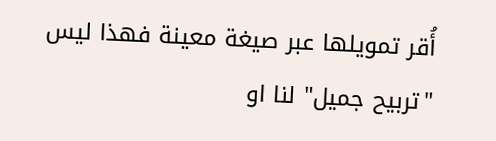أُقر تمويلها عبر صيغة معينة فهذا ليس "تربيح جميل" لنا او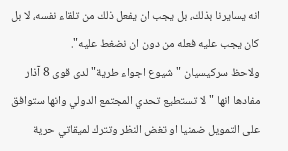انه يسايرنا بذلك، بل يجب ان يفعل ذلك من تلقاء نفسه، لا بل كان يجب عليه فعله من دون ان نضغط عليه".
ولاحظ سركيسيان "شيوع اجواء طرية" لدى قوى 8 آذار مفادها انها "لا تستطيع تحدي المجتمع الدولي وانها ستوافق على التمويل ضمنيا او تغض النظر وتترك لميقاتي حرية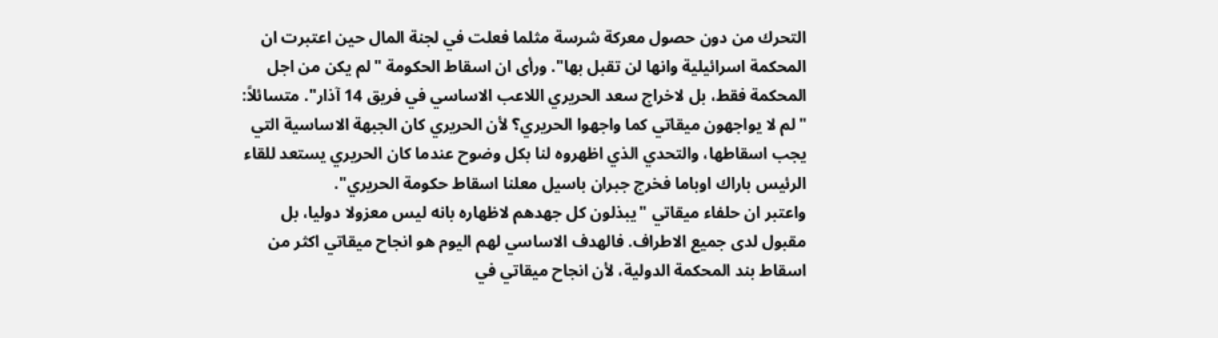التحرك من دون حصول معركة شرسة مثلما فعلت في لجنة المال حين اعتبرت ان المحكمة اسرائيلية وانها لن تقبل بها". ورأى ان اسقاط الحكومة "لم يكن من اجل المحكمة فقط، بل لاخراج سعد الحريري اللاعب الاساسي في فريق 14 آذار". متسائلاً: "لم لا يواجهون ميقاتي كما واجهوا الحريري؟ لأن الحريري كان الجبهة الاساسية التي يجب اسقاطها، والتحدي الذي اظهروه لنا بكل وضوح عندما كان الحريري يستعد للقاء الرئيس باراك اوباما فخرج جبران باسيل معلنا اسقاط حكومة الحريري".
واعتبر ان حلفاء ميقاتي "يبذلون كل جهدهم لاظهاره بانه ليس معزولا دوليا، بل مقبول لدى جميع الاطراف. فالهدف الاساسي لهم اليوم هو انجاح ميقاتي اكثر من اسقاط بند المحكمة الدولية، لأن انجاح ميقاتي في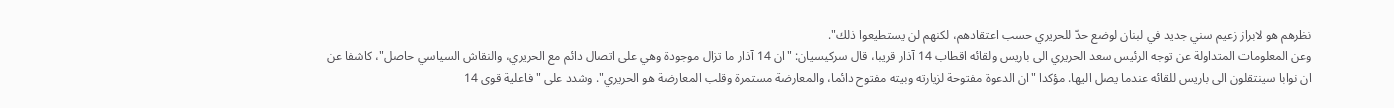نظرهم هو لابراز زعيم سني جديد في لبنان لوضع حدّ للحريري حسب اعتقادهم، لكنهم لن يستطيعوا ذلك".
وعن المعلومات المتداولة عن توجه الرئيس سعد الحريري الى باريس ولقائه اقطاب 14 آذار قريبا، قال سركيسيان: "ان 14 آذار ما تزال موجودة وهي على اتصال دائم مع الحريري، والنقاش السياسي حاصل"، كاشفا عن ان نوابا سينتقلون الى باريس للقائه عندما يصل اليها. مؤكدا "ان الدعوة مفتوحة لزيارته وبيته مفتوح دائما، والمعارضة مستمرة وقلب المعارضة هو الحريري". وشدد على "فاعلية قوى 14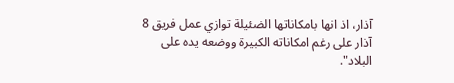آذار، اذ انها بامكاناتها الضئيلة توازي عمل فريق 8 آذار على رغم امكاناته الكبيرة ووضعه يده على البلاد".